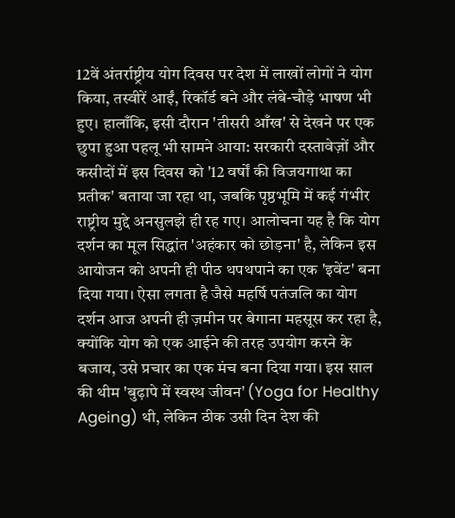12वें अंतर्राष्ट्रीय योग दिवस पर देश में लाखों लोगों ने योग किया, तस्वीरें आईं, रिकॉर्ड बने और लंबे-चौड़े भाषण भी हुए। हालाँकि, इसी दौरान 'तीसरी आँख' से देखने पर एक छुपा हुआ पहलू भी सामने आया: सरकारी दस्तावेज़ों और कसीदों में इस दिवस को '12 वर्षों की विजयगाथा का प्रतीक' बताया जा रहा था, जबकि पृष्ठभूमि में कई गंभीर राष्ट्रीय मुद्दे अनसुलझे ही रह गए। आलोचना यह है कि योग दर्शन का मूल सिद्धांत 'अहंकार को छोड़ना' है, लेकिन इस आयोजन को अपनी ही पीठ थपथपाने का एक 'इवेंट' बना दिया गया। ऐसा लगता है जैसे महर्षि पतंजलि का योग दर्शन आज अपनी ही ज़मीन पर बेगाना महसूस कर रहा है, क्योंकि योग को एक आईने की तरह उपयोग करने के बजाय, उसे प्रचार का एक मंच बना दिया गया। इस साल की थीम 'बुढ़ापे में स्वस्थ जीवन' (Yoga for Healthy Ageing) थी, लेकिन ठीक उसी दिन देश की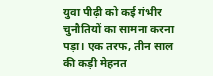युवा पीढ़ी को कई गंभीर चुनौतियों का सामना करना पड़ा। एक तरफ, तीन साल की कड़ी मेहनत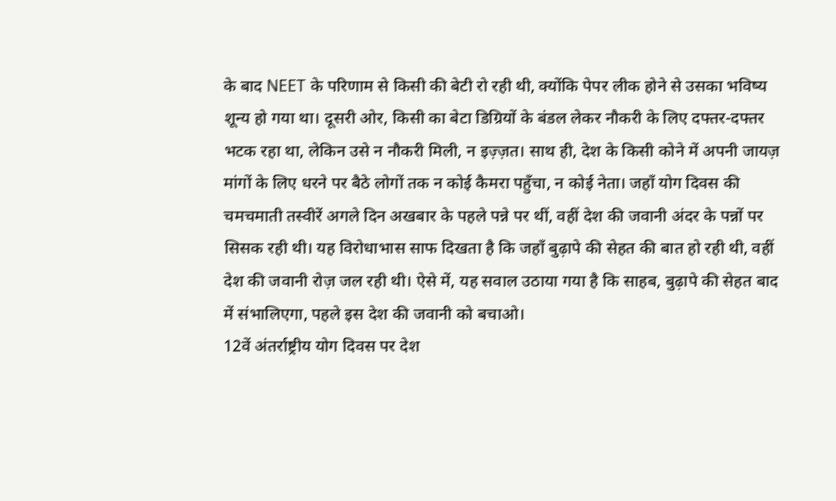के बाद NEET के परिणाम से किसी की बेटी रो रही थी, क्योंकि पेपर लीक होने से उसका भविष्य शून्य हो गया था। दूसरी ओर, किसी का बेटा डिग्रियों के बंडल लेकर नौकरी के लिए दफ्तर-दफ्तर भटक रहा था, लेकिन उसे न नौकरी मिली, न इज़्ज़त। साथ ही, देश के किसी कोने में अपनी जायज़ मांगों के लिए धरने पर बैठे लोगों तक न कोई कैमरा पहुँचा, न कोई नेता। जहाँ योग दिवस की चमचमाती तस्वीरें अगले दिन अखबार के पहले पन्ने पर थीं, वहीं देश की जवानी अंदर के पन्नों पर सिसक रही थी। यह विरोधाभास साफ दिखता है कि जहाँ बुढ़ापे की सेहत की बात हो रही थी, वहीं देश की जवानी रोज़ जल रही थी। ऐसे में, यह सवाल उठाया गया है कि साहब, बुढ़ापे की सेहत बाद में संभालिएगा, पहले इस देश की जवानी को बचाओ।
12वें अंतर्राष्ट्रीय योग दिवस पर देश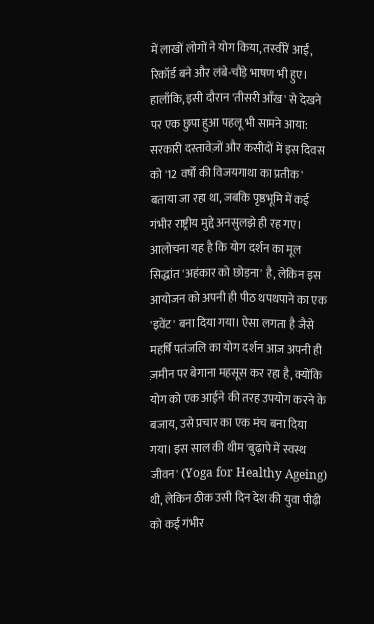में लाखों लोगों ने योग किया, तस्वीरें आईं, रिकॉर्ड बने और लंबे-चौड़े भाषण भी हुए। हालाँकि, इसी दौरान 'तीसरी आँख' से देखने पर एक छुपा हुआ पहलू भी सामने आया: सरकारी दस्तावेज़ों और कसीदों में इस दिवस को '12 वर्षों की विजयगाथा का प्रतीक' बताया जा रहा था, जबकि पृष्ठभूमि में कई गंभीर राष्ट्रीय मुद्दे अनसुलझे ही रह गए। आलोचना यह है कि योग दर्शन का मूल सिद्धांत 'अहंकार को छोड़ना' है, लेकिन इस आयोजन को अपनी ही पीठ थपथपाने का एक 'इवेंट' बना दिया गया। ऐसा लगता है जैसे महर्षि पतंजलि का योग दर्शन आज अपनी ही ज़मीन पर बेगाना महसूस कर रहा है, क्योंकि योग को एक आईने की तरह उपयोग करने के बजाय, उसे प्रचार का एक मंच बना दिया गया। इस साल की थीम 'बुढ़ापे में स्वस्थ जीवन' (Yoga for Healthy Ageing) थी, लेकिन ठीक उसी दिन देश की युवा पीढ़ी को कई गंभीर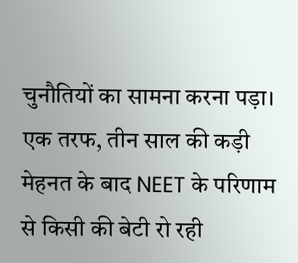चुनौतियों का सामना करना पड़ा। एक तरफ, तीन साल की कड़ी मेहनत के बाद NEET के परिणाम से किसी की बेटी रो रही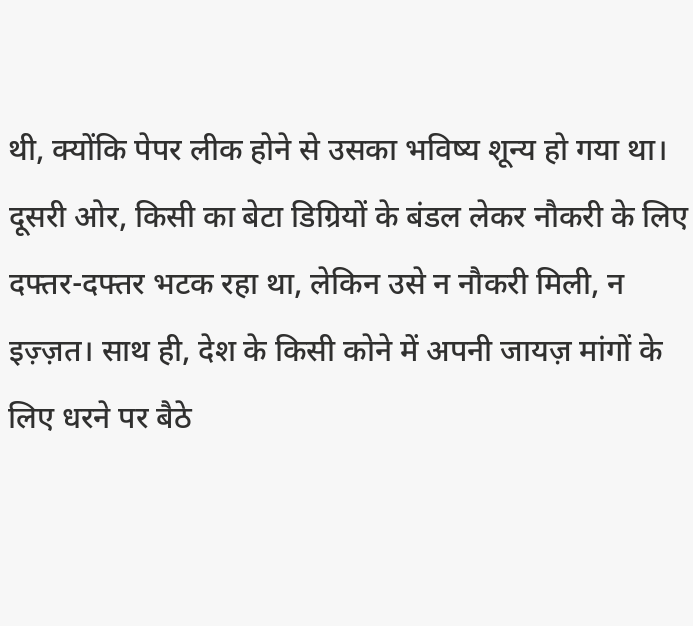थी, क्योंकि पेपर लीक होने से उसका भविष्य शून्य हो गया था। दूसरी ओर, किसी का बेटा डिग्रियों के बंडल लेकर नौकरी के लिए दफ्तर-दफ्तर भटक रहा था, लेकिन उसे न नौकरी मिली, न इज़्ज़त। साथ ही, देश के किसी कोने में अपनी जायज़ मांगों के लिए धरने पर बैठे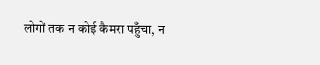लोगों तक न कोई कैमरा पहुँचा, न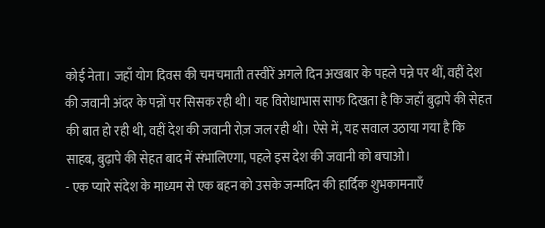कोई नेता। जहाँ योग दिवस की चमचमाती तस्वीरें अगले दिन अखबार के पहले पन्ने पर थीं, वहीं देश की जवानी अंदर के पन्नों पर सिसक रही थी। यह विरोधाभास साफ दिखता है कि जहाँ बुढ़ापे की सेहत की बात हो रही थी, वहीं देश की जवानी रोज़ जल रही थी। ऐसे में, यह सवाल उठाया गया है कि साहब, बुढ़ापे की सेहत बाद में संभालिएगा, पहले इस देश की जवानी को बचाओ।
- एक प्यारे संदेश के माध्यम से एक बहन को उसके जन्मदिन की हार्दिक शुभकामनाएँ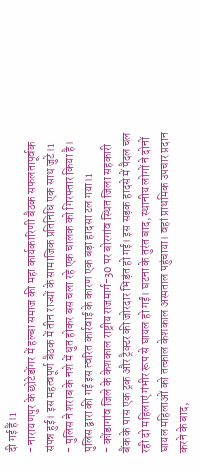दी गई हैं।1
- नारायणपुर के छोटेडोंगर में हल्बा समाज की महा कार्यकारिणी बैठक सफलतापूर्वक संपन्न हुई। इस महत्वपूर्ण बैठक में तीन राज्यों के सामाजिक प्रतिनिधि एक साथ जुटे।1
- पुलिस ने शराब के नशे में धुत होकर बस चला रहे एक चालक को गिरफ्तार किया है। पुलिस द्वारा की गई इस त्वरित कार्रवाई के कारण एक बड़ा हादसा टल गया।1
- कोंडागांव जिले के केशकाल राष्ट्रीय राजमार्ग-30 पर बोरगांव स्थित जिला सहकारी बैंक के पास एक ट्रक और ट्रैक्टर की जोरदार भिड़ंत हो गई। इस सड़क हादसे में पैदल चल रही दो महिलाएं गंभीर रूप से घायल हो गईं। घटना के तुरंत बाद, स्थानीय लोगों ने दोनों घायल महिलाओं को तत्काल केशकाल अस्पताल पहुंचाया। वहां प्राथमिक उपचार प्रदान करने के बाद,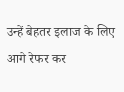उन्हें बेहतर इलाज के लिए आगे रेफर कर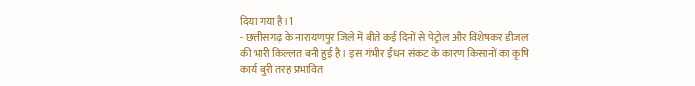दिया गया है।1
- छत्तीसगढ़ के नारायणपुर जिले में बीते कई दिनों से पेट्रोल और विशेषकर डीजल की भारी किल्लत बनी हुई है। इस गंभीर ईंधन संकट के कारण किसानों का कृषि कार्य बुरी तरह प्रभावित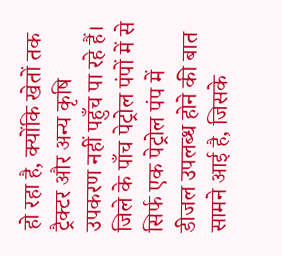हो रहा है, क्योंकि खेतों तक ट्रैक्टर और अन्य कृषि उपकरण नहीं पहुँच पा रहे हैं। जिले के पाँच पेट्रोल पंपों में से सिर्फ एक पेट्रोल पंप में डीजल उपलब्ध होने की बात सामने आई है, जिसके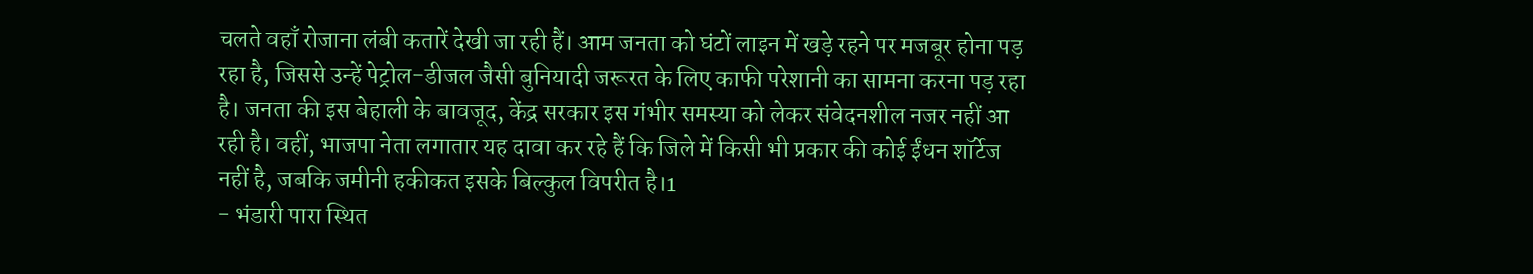चलते वहाँ रोजाना लंबी कतारें देखी जा रही हैं। आम जनता को घंटों लाइन में खड़े रहने पर मजबूर होना पड़ रहा है, जिससे उन्हें पेट्रोल-डीजल जैसी बुनियादी जरूरत के लिए काफी परेशानी का सामना करना पड़ रहा है। जनता की इस बेहाली के बावजूद, केंद्र सरकार इस गंभीर समस्या को लेकर संवेदनशील नजर नहीं आ रही है। वहीं, भाजपा नेता लगातार यह दावा कर रहे हैं कि जिले में किसी भी प्रकार की कोई ईंधन शॉर्टेज नहीं है, जबकि जमीनी हकीकत इसके बिल्कुल विपरीत है।1
- भंडारी पारा स्थित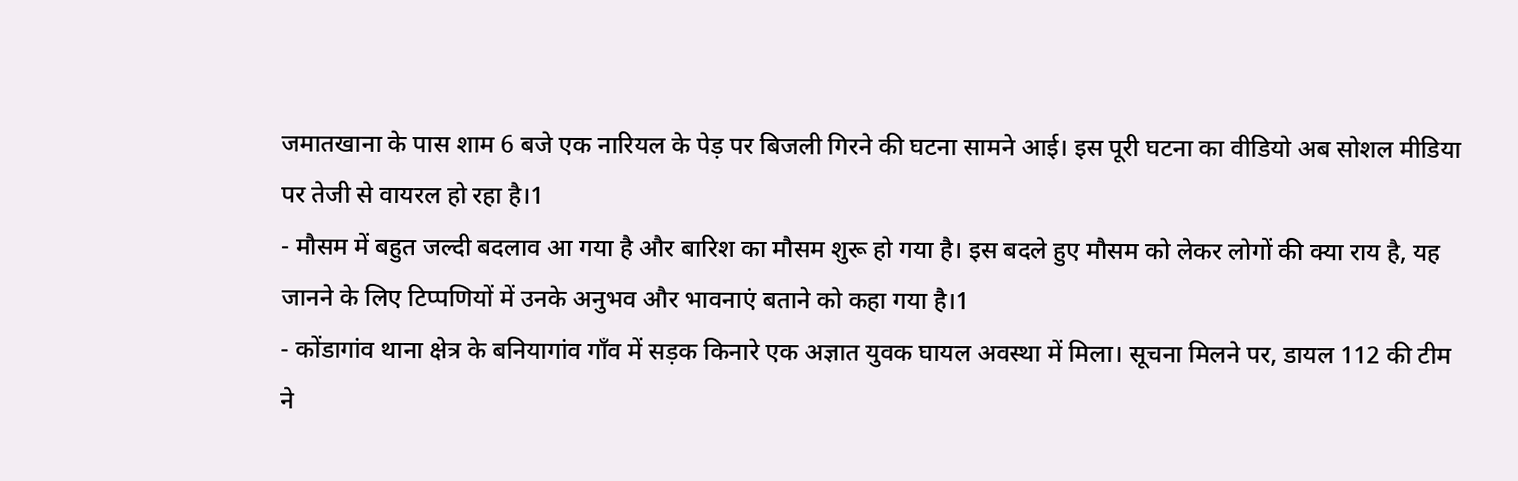जमातखाना के पास शाम 6 बजे एक नारियल के पेड़ पर बिजली गिरने की घटना सामने आई। इस पूरी घटना का वीडियो अब सोशल मीडिया पर तेजी से वायरल हो रहा है।1
- मौसम में बहुत जल्दी बदलाव आ गया है और बारिश का मौसम शुरू हो गया है। इस बदले हुए मौसम को लेकर लोगों की क्या राय है, यह जानने के लिए टिप्पणियों में उनके अनुभव और भावनाएं बताने को कहा गया है।1
- कोंडागांव थाना क्षेत्र के बनियागांव गाँव में सड़क किनारे एक अज्ञात युवक घायल अवस्था में मिला। सूचना मिलने पर, डायल 112 की टीम ने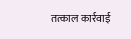तत्काल कार्रवाई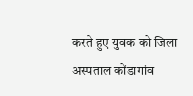करते हुए युवक को जिला अस्पताल कोंडागांव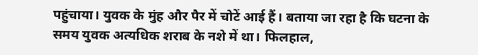पहुंचाया। युवक के मुंह और पैर में चोटें आई हैं। बताया जा रहा है कि घटना के समय युवक अत्यधिक शराब के नशे में था। फिलहाल,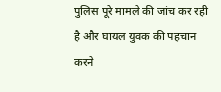पुलिस पूरे मामले की जांच कर रही है और घायल युवक की पहचान करने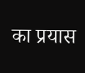का प्रयास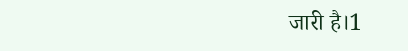जारी है।1